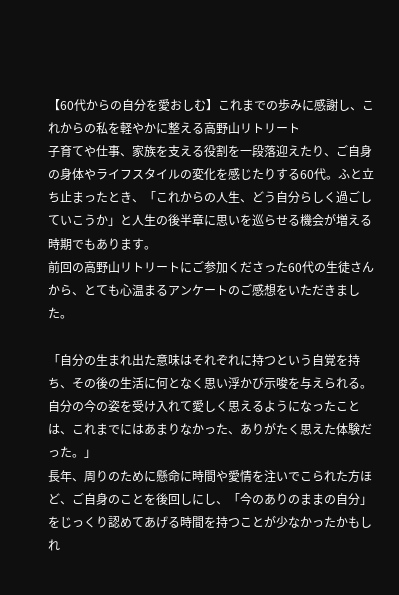【60代からの自分を愛おしむ】これまでの歩みに感謝し、これからの私を軽やかに整える高野山リトリート
子育てや仕事、家族を支える役割を一段落迎えたり、ご自身の身体やライフスタイルの変化を感じたりする60代。ふと立ち止まったとき、「これからの人生、どう自分らしく過ごしていこうか」と人生の後半章に思いを巡らせる機会が増える時期でもあります。
前回の高野山リトリートにご参加くださった60代の生徒さんから、とても心温まるアンケートのご感想をいただきました。

「自分の生まれ出た意味はそれぞれに持つという自覚を持ち、その後の生活に何となく思い浮かび示唆を与えられる。自分の今の姿を受け入れて愛しく思えるようになったことは、これまでにはあまりなかった、ありがたく思えた体験だった。」
長年、周りのために懸命に時間や愛情を注いでこられた方ほど、ご自身のことを後回しにし、「今のありのままの自分」をじっくり認めてあげる時間を持つことが少なかったかもしれ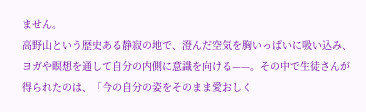ません。
高野山という歴史ある静寂の地で、澄んだ空気を胸いっぱいに吸い込み、ヨガや瞑想を通して自分の内側に意識を向ける——。その中で生徒さんが得られたのは、「今の自分の姿をそのまま愛おしく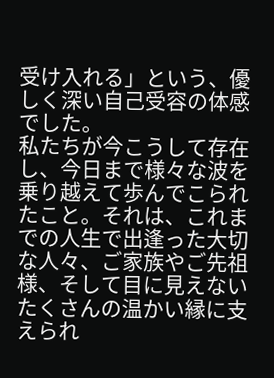受け入れる」という、優しく深い自己受容の体感でした。
私たちが今こうして存在し、今日まで様々な波を乗り越えて歩んでこられたこと。それは、これまでの人生で出逢った大切な人々、ご家族やご先祖様、そして目に見えないたくさんの温かい縁に支えられ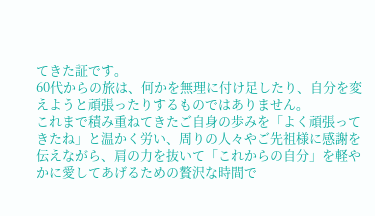てきた証です。
60代からの旅は、何かを無理に付け足したり、自分を変えようと頑張ったりするものではありません。
これまで積み重ねてきたご自身の歩みを「よく頑張ってきたね」と温かく労い、周りの人々やご先祖様に感謝を伝えながら、肩の力を抜いて「これからの自分」を軽やかに愛してあげるための贅沢な時間で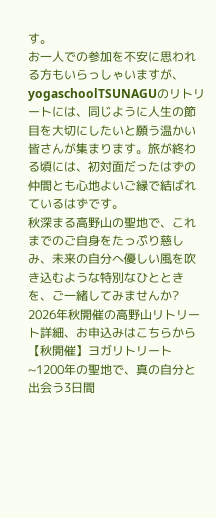す。
お一人での参加を不安に思われる方もいらっしゃいますが、yogaschoolTSUNAGUのリトリートには、同じように人生の節目を大切にしたいと願う温かい皆さんが集まります。旅が終わる頃には、初対面だったはずの仲間とも心地よいご縁で結ばれているはずです。
秋深まる高野山の聖地で、これまでのご自身をたっぷり慈しみ、未来の自分へ優しい風を吹き込むような特別なひとときを、ご一緒してみませんか?
2026年秋開催の高野山リトリート詳細、お申込みはこちらから
【秋開催】ヨガリトリート~1200年の聖地で、真の自分と出会う3日間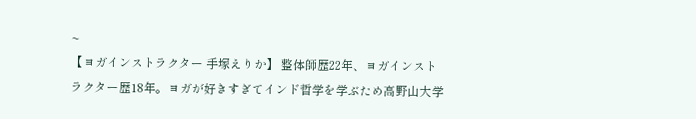~
【ヨガインストラクター 手塚えりか】 整体師歴22年、ヨガインストラクター歴18年。ヨガが好きすぎてインド哲学を学ぶため高野山大学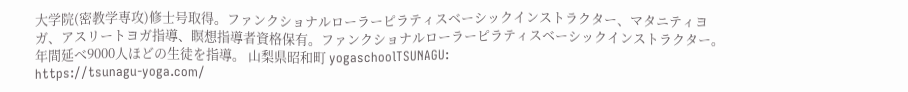大学院(密教学専攻)修士号取得。ファンクショナルローラーピラティスベーシックインストラクター、マタニティヨガ、アスリートヨガ指導、瞑想指導者資格保有。ファンクショナルローラーピラティスベーシックインストラクター。年間延べ9000人ほどの生徒を指導。 山梨県昭和町 yogaschoolTSUNAGU:
https://tsunagu-yoga.com/